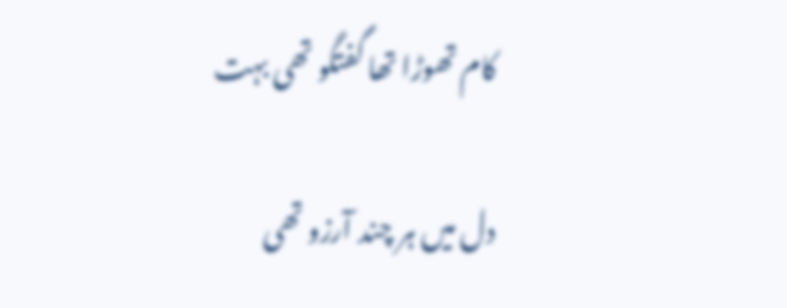کام تھوڑا تھا گفتگو تھی بہت

دل میں ہر چند آرزو تھی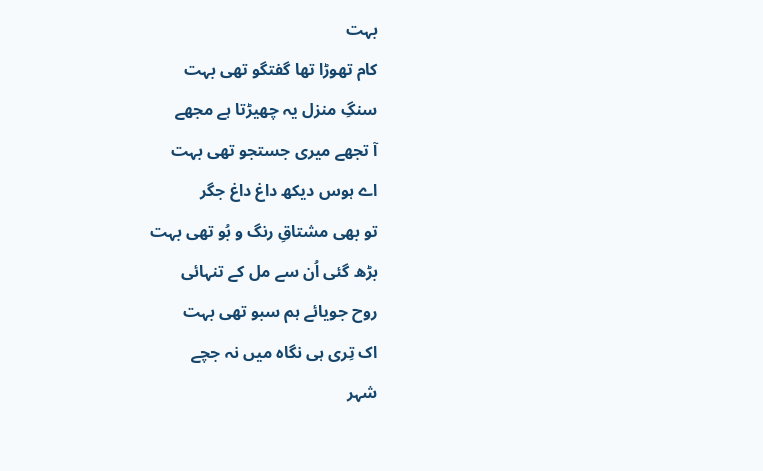بہت
کام تھوڑا تھا گفتگو تھی بہت
سنگِ منزل یہ چھیڑتا ہے مجھے
آ تجھے میری جستجو تھی بہت
اے ہوس دیکھ داغ داغ جگر
تو بھی مشتاقِ رنگ و بُو تھی بہت
بڑھ گئی اُن سے مل کے تنہائی
روح جویائے ہم سبو تھی بہت
اک تِری ہی نگاہ میں نہ جچے
شہر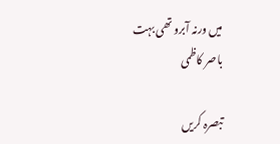میں ورنہ آبرو تھی بہت
باصر کاظمی

تبصرہ کریں